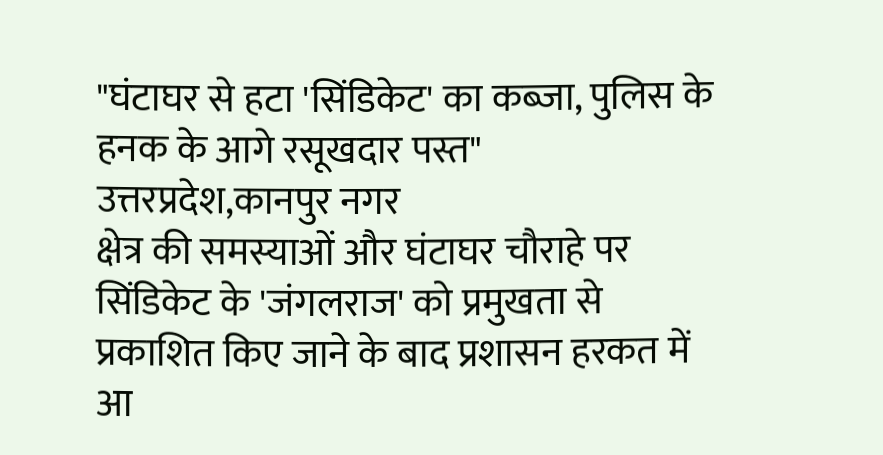"घंटाघर से हटा 'सिंडिकेट' का कब्जा, पुलिस के हनक के आगे रसूखदार पस्त"
उत्तरप्रदेश,कानपुर नगर
क्षेत्र की समस्याओं और घंटाघर चौराहे पर सिंडिकेट के 'जंगलराज' को प्रमुखता से प्रकाशित किए जाने के बाद प्रशासन हरकत में आ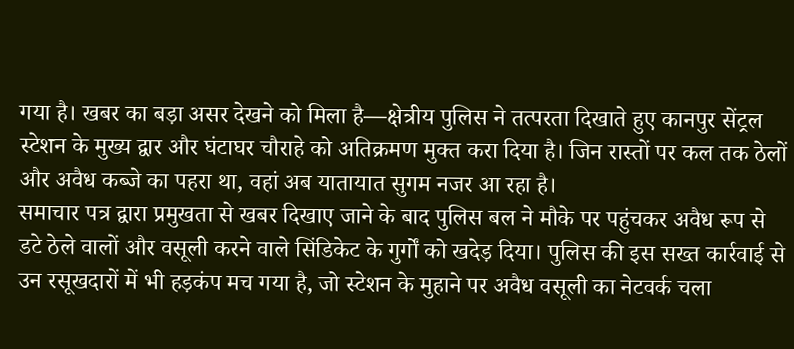गया है। खबर का बड़ा असर देखने को मिला है—क्षेत्रीय पुलिस ने तत्परता दिखाते हुए कानपुर सेंट्रल स्टेशन के मुख्य द्वार और घंटाघर चौराहे को अतिक्रमण मुक्त करा दिया है। जिन रास्तों पर कल तक ठेलों और अवैध कब्जे का पहरा था, वहां अब यातायात सुगम नजर आ रहा है।
समाचार पत्र द्वारा प्रमुखता से खबर दिखाए जाने के बाद पुलिस बल ने मौके पर पहुंचकर अवैध रूप से डटे ठेले वालों और वसूली करने वाले सिंडिकेट के गुर्गों को खदेड़ दिया। पुलिस की इस सख्त कार्रवाई से उन रसूखदारों में भी हड़कंप मच गया है, जो स्टेशन के मुहाने पर अवैध वसूली का नेटवर्क चला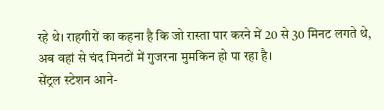रहे थे। राहगीरों का कहना है कि जो रास्ता पार करने में 20 से 30 मिनट लगते थे, अब वहां से चंद मिनटों में गुजरना मुमकिन हो पा रहा है।
सेंट्रल स्टेशन आने-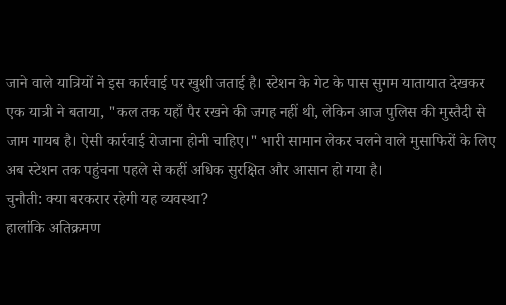जाने वाले यात्रियों ने इस कार्रवाई पर खुशी जताई है। स्टेशन के गेट के पास सुगम यातायात देखकर एक यात्री ने बताया, "कल तक यहाँ पैर रखने की जगह नहीं थी, लेकिन आज पुलिस की मुस्तैदी से जाम गायब है। ऐसी कार्रवाई रोजाना होनी चाहिए।" भारी सामान लेकर चलने वाले मुसाफिरों के लिए अब स्टेशन तक पहुंचना पहले से कहीं अधिक सुरक्षित और आसान हो गया है।
चुनौती: क्या बरकरार रहेगी यह व्यवस्था?
हालांकि अतिक्रमण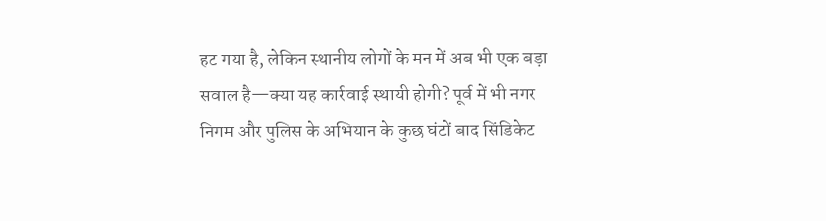हट गया है, लेकिन स्थानीय लोगों के मन में अब भी एक बड़ा सवाल है—क्या यह कार्रवाई स्थायी होगी? पूर्व में भी नगर निगम और पुलिस के अभियान के कुछ घंटों बाद सिंडिकेट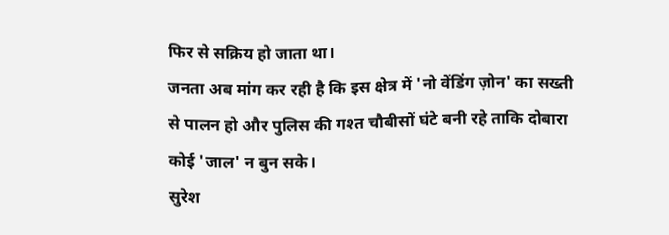फिर से सक्रिय हो जाता था।
जनता अब मांग कर रही है कि इस क्षेत्र में 'नो वेंडिंग ज़ोन' का सख्ती से पालन हो और पुलिस की गश्त चौबीसों घंटे बनी रहे ताकि दोबारा कोई 'जाल' न बुन सके।
सुरेश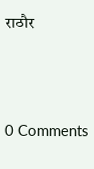राठौर





0 Comments